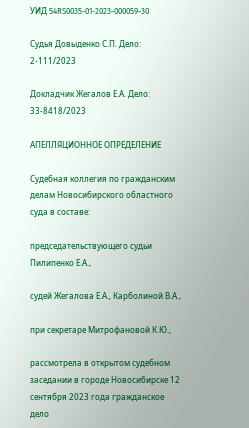УИД 54RS0035-01-2023-000059-30

Судья Довыденко С.П. Дело: 2-111/2023

Докладчик Жегалов Е.А. Дело: 33-8418/2023

АПЕЛЛЯЦИОННОЕ ОПРЕДЕЛЕНИЕ

Судебная коллегия по гражданским делам Новосибирского областного суда в составе:

председательствующего судьи Пилипенко Е.А.,

судей Жегалова Е.А., Карболиной В.А.,

при секретаре Митрофановой К.Ю.,

рассмотрела в открытом судебном заседании в городе Новосибирске 12 сентября 2023 года гражданское дело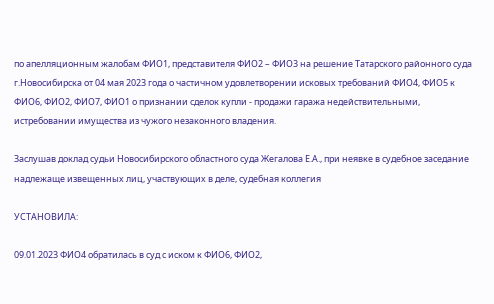по апелляционным жалобам ФИО1, представителя ФИО2 – ФИО3 на решение Татарского районного суда г.Новосибирска от 04 мая 2023 года о частичном удовлетворении исковых требований ФИО4, ФИО5 к ФИО6, ФИО2, ФИО7, ФИО1 о признании сделок купли - продажи гаража недействительными, истребовании имущества из чужого незаконного владения.

Заслушав доклад судьи Новосибирского областного суда Жегалова Е.А., при неявке в судебное заседание надлежаще извещенных лиц, участвующих в деле, судебная коллегия

УСТАНОВИЛА:

09.01.2023 ФИО4 обратилась в суд с иском к ФИО6, ФИО2,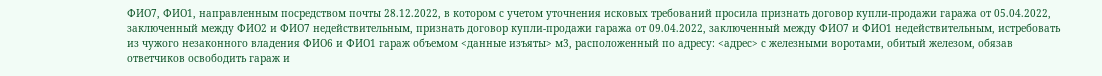ФИО7, ФИО1, направленным посредством почты 28.12.2022, в котором с учетом уточнения исковых требований просила признать договор купли-продажи гаража от 05.04.2022, заключенный между ФИО2 и ФИО7 недействительным, признать договор купли-продажи гаража от 09.04.2022, заключенный между ФИО7 и ФИО1 недействительным, истребовать из чужого незаконного владения ФИО6 и ФИО1 гараж объемом <данные изъяты> м3, расположенный по адресу: <адрес> с железными воротами, обитый железом, обязав ответчиков освободить гараж и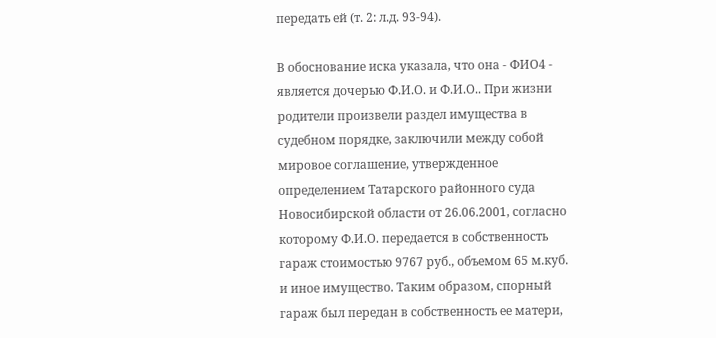передать ей (т. 2: л.д. 93-94).

В обоснование иска указала, что она - ФИО4 - является дочерью Ф.И.О. и Ф.И.О.. При жизни родители произвели раздел имущества в судебном порядке, заключили между собой мировое соглашение, утвержденное определением Татарского районного суда Новосибирской области от 26.06.2001, согласно которому Ф.И.О. передается в собственность гараж стоимостью 9767 руб., объемом 65 м.куб. и иное имущество. Таким образом, спорный гараж был передан в собственность ее матери,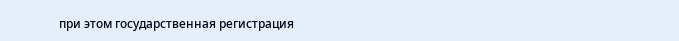при этом государственная регистрация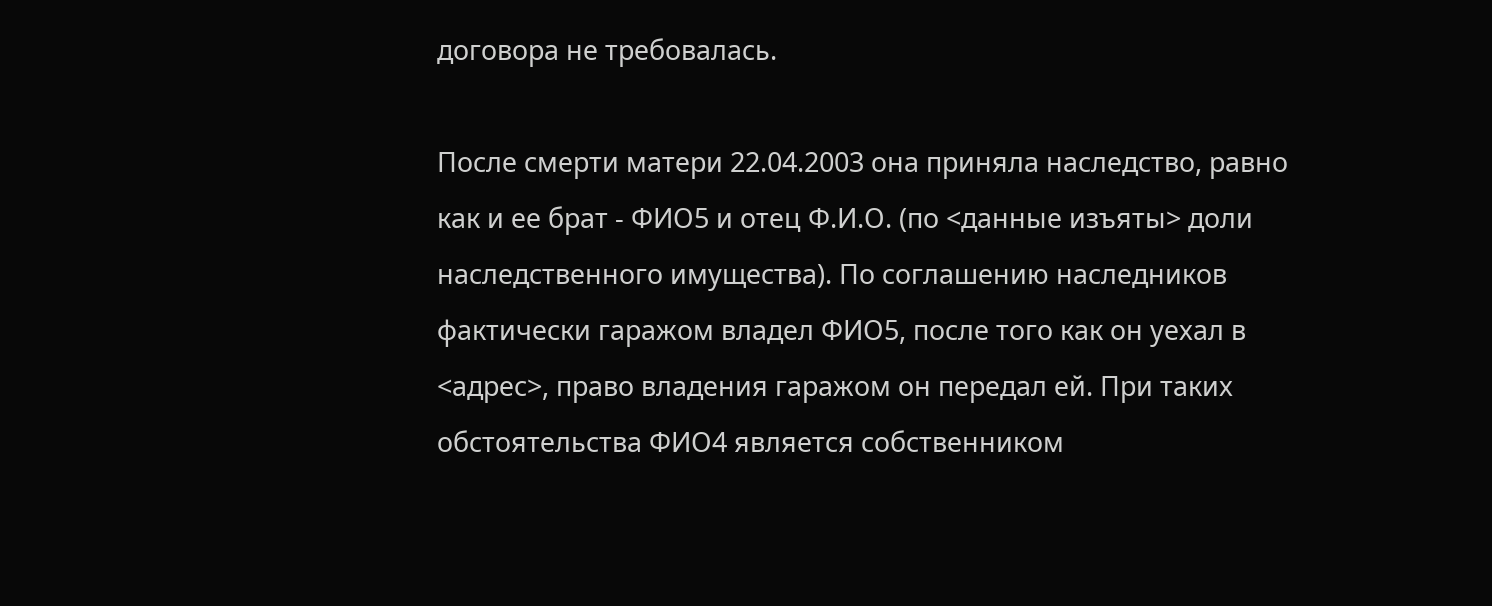договора не требовалась.

После смерти матери 22.04.2003 она приняла наследство, равно как и ее брат - ФИО5 и отец Ф.И.О. (по <данные изъяты> доли наследственного имущества). По соглашению наследников фактически гаражом владел ФИО5, после того как он уехал в <адрес>, право владения гаражом он передал ей. При таких обстоятельства ФИО4 является собственником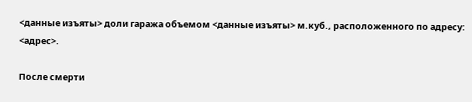<данные изъяты> доли гаража объемом <данные изъяты> м.куб., расположенного по адресу: <адрес>.

После смерти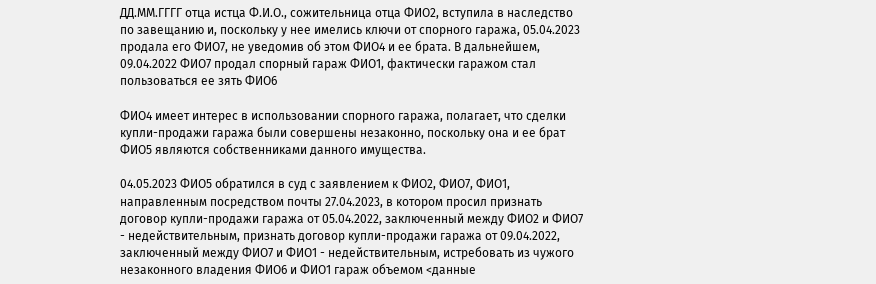ДД.ММ.ГГГГ отца истца Ф.И.О., сожительница отца ФИО2, вступила в наследство по завещанию и, поскольку у нее имелись ключи от спорного гаража, 05.04.2023 продала его ФИО7, не уведомив об этом ФИО4 и ее брата. В дальнейшем, 09.04.2022 ФИО7 продал спорный гараж ФИО1, фактически гаражом стал пользоваться ее зять ФИО6

ФИО4 имеет интерес в использовании спорного гаража, полагает, что сделки купли-продажи гаража были совершены незаконно, поскольку она и ее брат ФИО5 являются собственниками данного имущества.

04.05.2023 ФИО5 обратился в суд с заявлением к ФИО2, ФИО7, ФИО1, направленным посредством почты 27.04.2023, в котором просил признать договор купли-продажи гаража от 05.04.2022, заключенный между ФИО2 и ФИО7 - недействительным, признать договор купли-продажи гаража от 09.04.2022, заключенный между ФИО7 и ФИО1 - недействительным, истребовать из чужого незаконного владения ФИО6 и ФИО1 гараж объемом <данные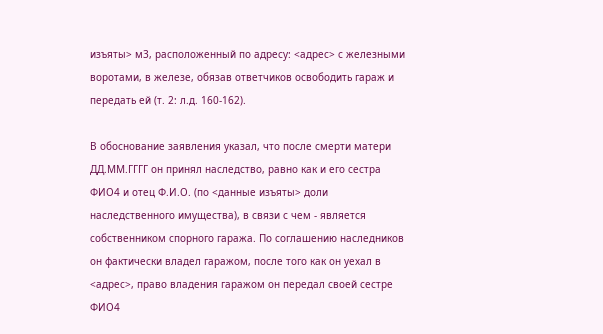изъяты> м3, расположенный по адресу: <адрес> с железными воротами, в железе, обязав ответчиков освободить гараж и передать ей (т. 2: л.д. 160-162).

В обоснование заявления указал, что после смерти матери ДД.ММ.ГГГГ он принял наследство, равно как и его сестра ФИО4 и отец Ф.И.О. (по <данные изъяты> доли наследственного имущества), в связи с чем - является собственником спорного гаража. По соглашению наследников он фактически владел гаражом, после того как он уехал в <адрес>, право владения гаражом он передал своей сестре ФИО4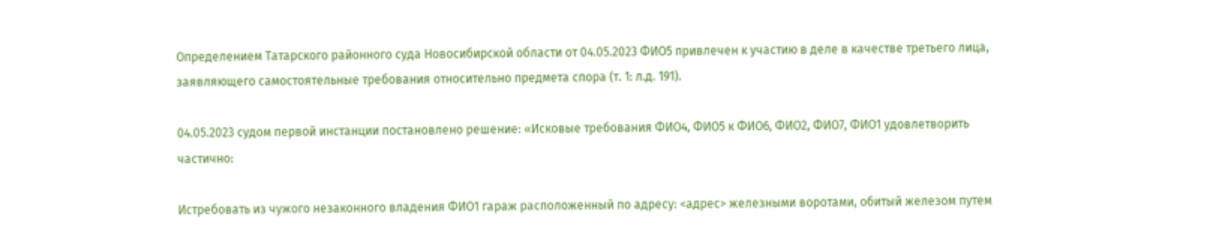Определением Татарского районного суда Новосибирской области от 04.05.2023 ФИО5 привлечен к участию в деле в качестве третьего лица, заявляющего самостоятельные требования относительно предмета спора (т. 1: л.д. 191).

04.05.2023 судом первой инстанции постановлено решение: «Исковые требования ФИО4, ФИО5 к ФИО6, ФИО2, ФИО7, ФИО1 удовлетворить частично:

Истребовать из чужого незаконного владения ФИО1 гараж расположенный по адресу: <адрес> железными воротами, обитый железом путем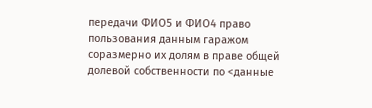передачи ФИО5 и ФИО4 право пользования данным гаражом соразмерно их долям в праве общей долевой собственности по <данные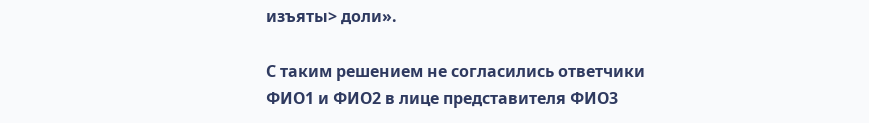изъяты> доли».

С таким решением не согласились ответчики ФИО1 и ФИО2 в лице представителя ФИО3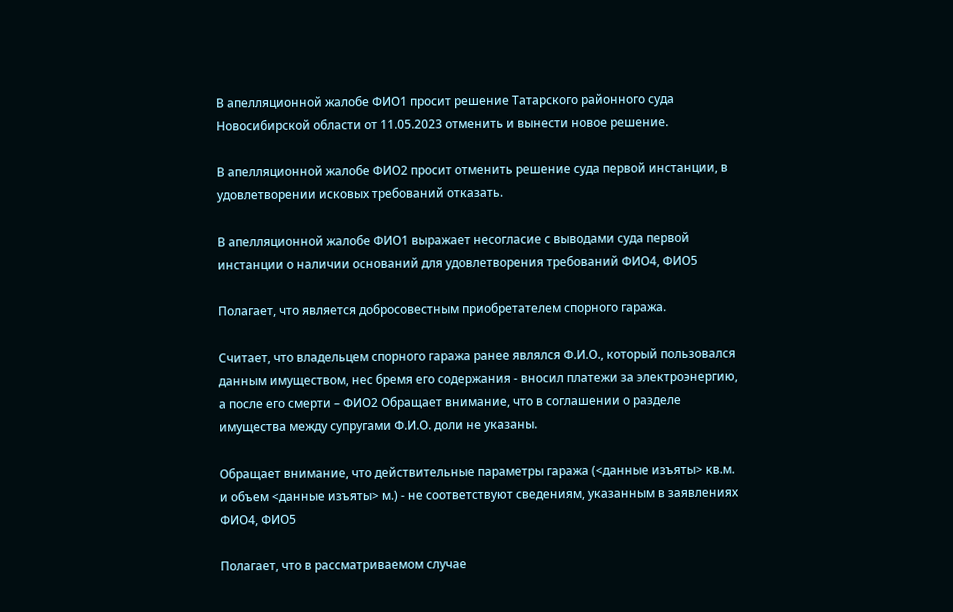В апелляционной жалобе ФИО1 просит решение Татарского районного суда Новосибирской области от 11.05.2023 отменить и вынести новое решение.

В апелляционной жалобе ФИО2 просит отменить решение суда первой инстанции, в удовлетворении исковых требований отказать.

В апелляционной жалобе ФИО1 выражает несогласие с выводами суда первой инстанции о наличии оснований для удовлетворения требований ФИО4, ФИО5

Полагает, что является добросовестным приобретателем спорного гаража.

Считает, что владельцем спорного гаража ранее являлся Ф.И.О., который пользовался данным имуществом, нес бремя его содержания - вносил платежи за электроэнергию, а после его смерти – ФИО2 Обращает внимание, что в соглашении о разделе имущества между супругами Ф.И.О. доли не указаны.

Обращает внимание, что действительные параметры гаража (<данные изъяты> кв.м. и объем <данные изъяты> м.) - не соответствуют сведениям, указанным в заявлениях ФИО4, ФИО5

Полагает, что в рассматриваемом случае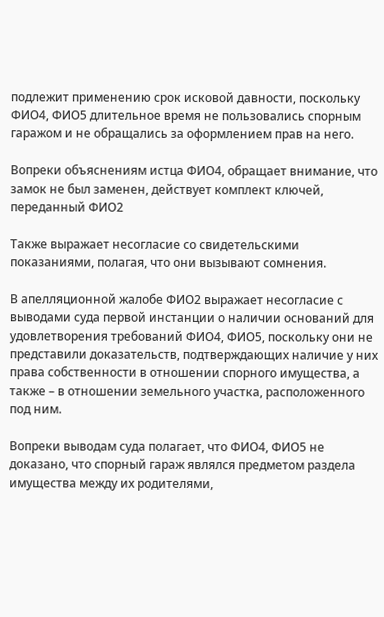подлежит применению срок исковой давности, поскольку ФИО4, ФИО5 длительное время не пользовались спорным гаражом и не обращались за оформлением прав на него.

Вопреки объяснениям истца ФИО4, обращает внимание, что замок не был заменен, действует комплект ключей, переданный ФИО2

Также выражает несогласие со свидетельскими показаниями, полагая, что они вызывают сомнения.

В апелляционной жалобе ФИО2 выражает несогласие с выводами суда первой инстанции о наличии оснований для удовлетворения требований ФИО4, ФИО5, поскольку они не представили доказательств, подтверждающих наличие у них права собственности в отношении спорного имущества, а также – в отношении земельного участка, расположенного под ним.

Вопреки выводам суда полагает, что ФИО4, ФИО5 не доказано, что спорный гараж являлся предметом раздела имущества между их родителями,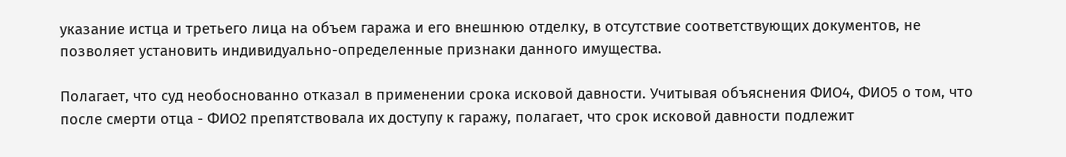указание истца и третьего лица на объем гаража и его внешнюю отделку, в отсутствие соответствующих документов, не позволяет установить индивидуально-определенные признаки данного имущества.

Полагает, что суд необоснованно отказал в применении срока исковой давности. Учитывая объяснения ФИО4, ФИО5 о том, что после смерти отца - ФИО2 препятствовала их доступу к гаражу, полагает, что срок исковой давности подлежит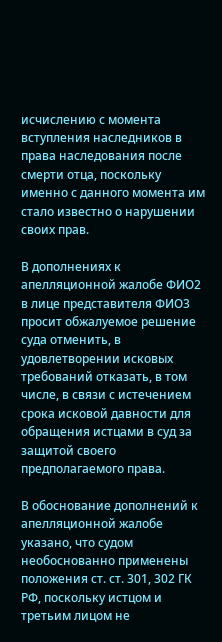исчислению с момента вступления наследников в права наследования после смерти отца, поскольку именно с данного момента им стало известно о нарушении своих прав.

В дополнениях к апелляционной жалобе ФИО2 в лице представителя ФИО3 просит обжалуемое решение суда отменить, в удовлетворении исковых требований отказать, в том числе, в связи с истечением срока исковой давности для обращения истцами в суд за защитой своего предполагаемого права.

В обоснование дополнений к апелляционной жалобе указано, что судом необоснованно применены положения ст. ст. 301, 302 ГК РФ, поскольку истцом и третьим лицом не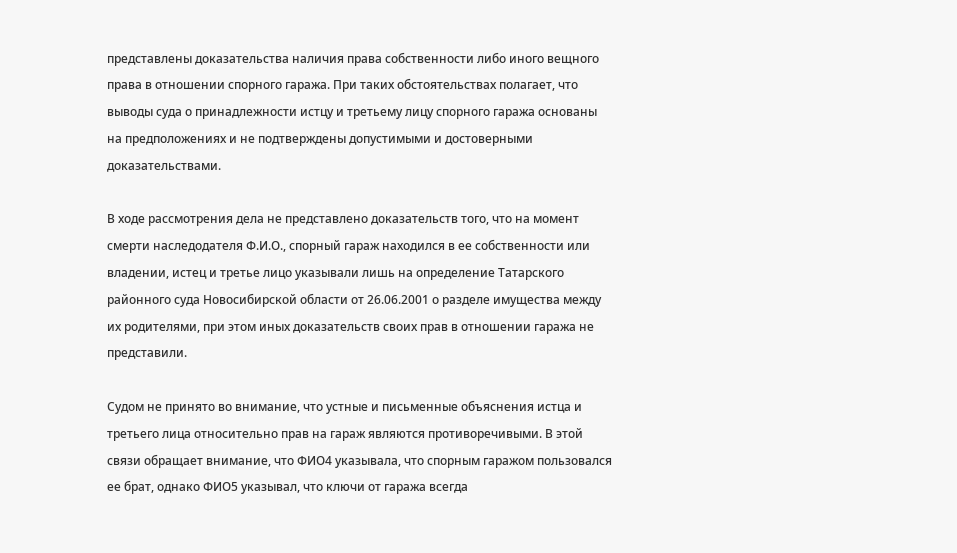представлены доказательства наличия права собственности либо иного вещного права в отношении спорного гаража. При таких обстоятельствах полагает, что выводы суда о принадлежности истцу и третьему лицу спорного гаража основаны на предположениях и не подтверждены допустимыми и достоверными доказательствами.

В ходе рассмотрения дела не представлено доказательств того, что на момент смерти наследодателя Ф.И.О., спорный гараж находился в ее собственности или владении, истец и третье лицо указывали лишь на определение Татарского районного суда Новосибирской области от 26.06.2001 о разделе имущества между их родителями, при этом иных доказательств своих прав в отношении гаража не представили.

Судом не принято во внимание, что устные и письменные объяснения истца и третьего лица относительно прав на гараж являются противоречивыми. В этой связи обращает внимание, что ФИО4 указывала, что спорным гаражом пользовался ее брат, однако ФИО5 указывал, что ключи от гаража всегда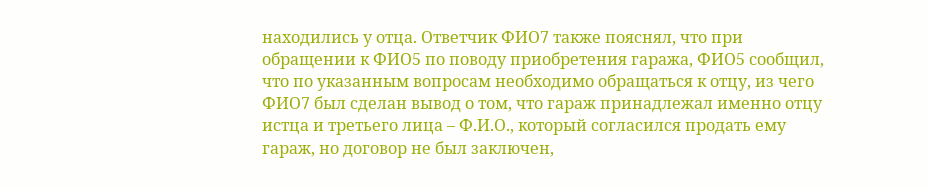находились у отца. Ответчик ФИО7 также пояснял, что при обращении к ФИО5 по поводу приобретения гаража, ФИО5 сообщил, что по указанным вопросам необходимо обращаться к отцу, из чего ФИО7 был сделан вывод о том, что гараж принадлежал именно отцу истца и третьего лица – Ф.И.О., который согласился продать ему гараж, но договор не был заключен,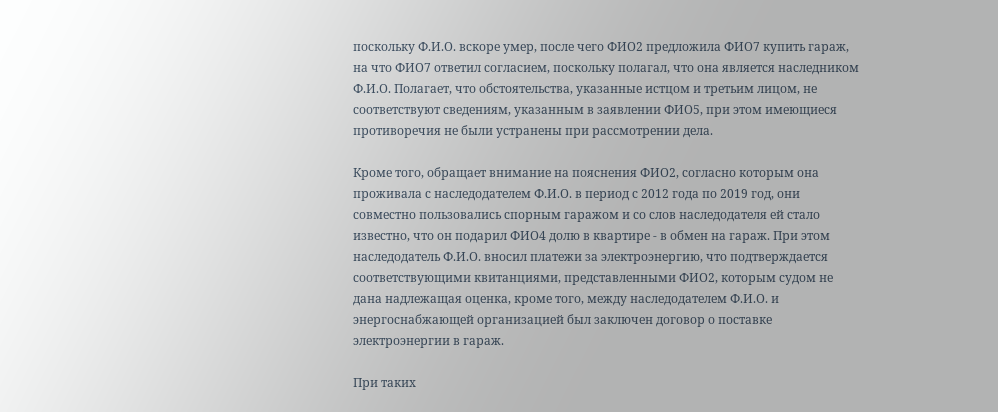поскольку Ф.И.О. вскоре умер, после чего ФИО2 предложила ФИО7 купить гараж, на что ФИО7 ответил согласием, поскольку полагал, что она является наследником Ф.И.О. Полагает, что обстоятельства, указанные истцом и третьим лицом, не соответствуют сведениям, указанным в заявлении ФИО5, при этом имеющиеся противоречия не были устранены при рассмотрении дела.

Кроме того, обращает внимание на пояснения ФИО2, согласно которым она проживала с наследодателем Ф.И.О. в период с 2012 года по 2019 год, они совместно пользовались спорным гаражом и со слов наследодателя ей стало известно, что он подарил ФИО4 долю в квартире - в обмен на гараж. При этом наследодатель Ф.И.О. вносил платежи за электроэнергию, что подтверждается соответствующими квитанциями, представленными ФИО2, которым судом не дана надлежащая оценка, кроме того, между наследодателем Ф.И.О. и энергоснабжающей организацией был заключен договор о поставке электроэнергии в гараж.

При таких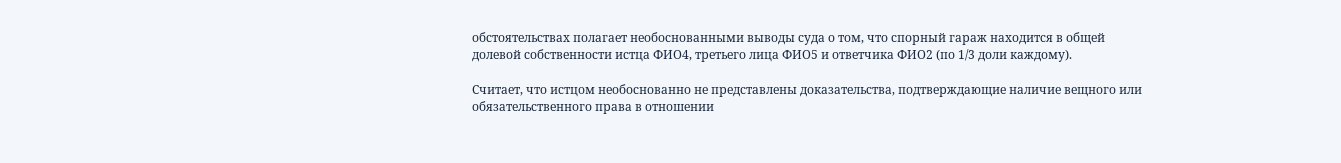обстоятельствах полагает необоснованными выводы суда о том, что спорный гараж находится в общей долевой собственности истца ФИО4, третьего лица ФИО5 и ответчика ФИО2 (по 1/3 доли каждому).

Считает, что истцом необоснованно не представлены доказательства, подтверждающие наличие вещного или обязательственного права в отношении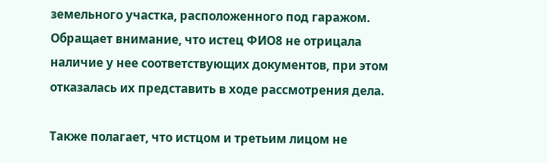земельного участка, расположенного под гаражом. Обращает внимание, что истец ФИО8 не отрицала наличие у нее соответствующих документов, при этом отказалась их представить в ходе рассмотрения дела.

Также полагает, что истцом и третьим лицом не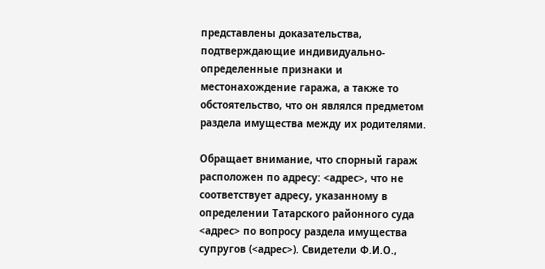представлены доказательства, подтверждающие индивидуально-определенные признаки и местонахождение гаража, а также то обстоятельство, что он являлся предметом раздела имущества между их родителями.

Обращает внимание, что спорный гараж расположен по адресу: <адрес>, что не соответствует адресу, указанному в определении Татарского районного суда <адрес> по вопросу раздела имущества супругов (<адрес>). Свидетели Ф.И.О.,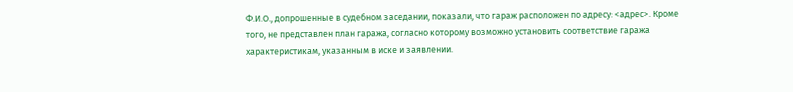Ф.И.О., допрошенные в судебном заседании, показали, что гараж расположен по адресу: <адрес>. Кроме того, не представлен план гаража, согласно которому возможно установить соответствие гаража характеристикам, указанным в иске и заявлении.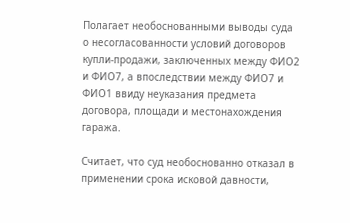Полагает необоснованными выводы суда о несогласованности условий договоров купли-продажи, заключенных между ФИО2 и ФИО7, а впоследствии между ФИО7 и ФИО1 ввиду неуказания предмета договора, площади и местонахождения гаража.

Считает, что суд необоснованно отказал в применении срока исковой давности,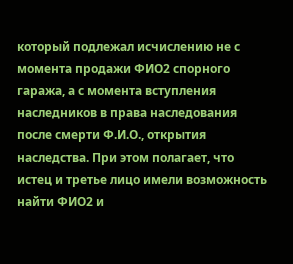который подлежал исчислению не с момента продажи ФИО2 спорного гаража, а с момента вступления наследников в права наследования после смерти Ф.И.О., открытия наследства. При этом полагает, что истец и третье лицо имели возможность найти ФИО2 и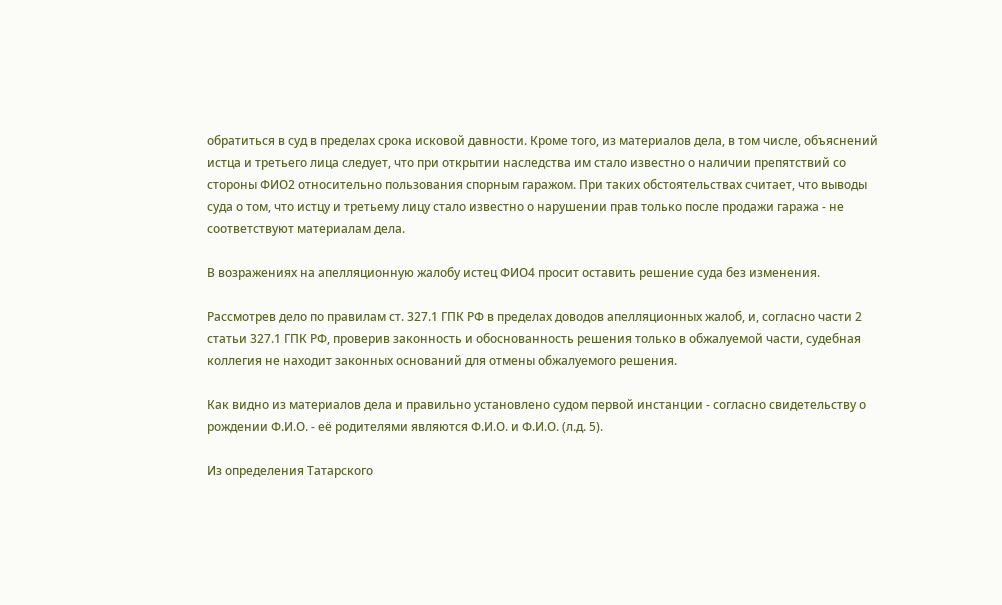обратиться в суд в пределах срока исковой давности. Кроме того, из материалов дела, в том числе, объяснений истца и третьего лица следует, что при открытии наследства им стало известно о наличии препятствий со стороны ФИО2 относительно пользования спорным гаражом. При таких обстоятельствах считает, что выводы суда о том, что истцу и третьему лицу стало известно о нарушении прав только после продажи гаража - не соответствуют материалам дела.

В возражениях на апелляционную жалобу истец ФИО4 просит оставить решение суда без изменения.

Рассмотрев дело по правилам ст. 327.1 ГПК РФ в пределах доводов апелляционных жалоб, и, согласно части 2 статьи 327.1 ГПК РФ, проверив законность и обоснованность решения только в обжалуемой части, судебная коллегия не находит законных оснований для отмены обжалуемого решения.

Как видно из материалов дела и правильно установлено судом первой инстанции - согласно свидетельству о рождении Ф.И.О. - её родителями являются Ф.И.О. и Ф.И.О. (л.д. 5).

Из определения Татарского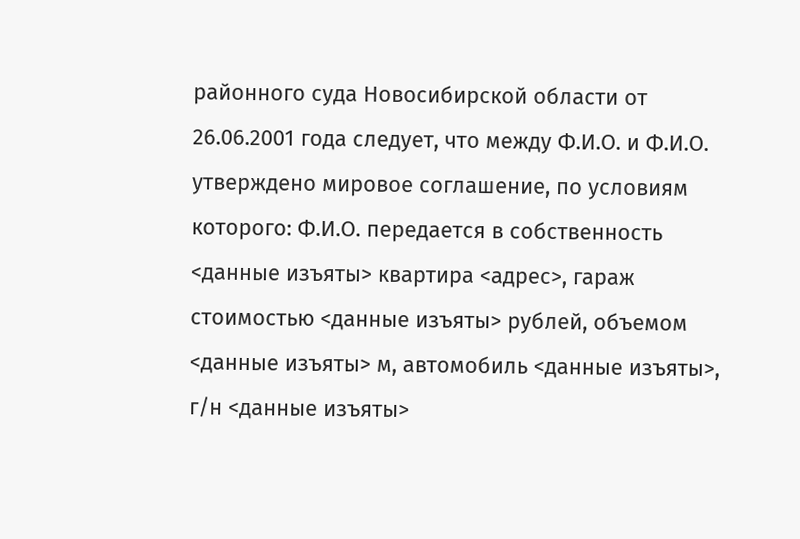районного суда Новосибирской области от 26.06.2001 года следует, что между Ф.И.О. и Ф.И.О. утверждено мировое соглашение, по условиям которого: Ф.И.О. передается в собственность <данные изъяты> квартира <адрес>, гараж стоимостью <данные изъяты> рублей, объемом <данные изъяты> м, автомобиль <данные изъяты>, г/н <данные изъяты>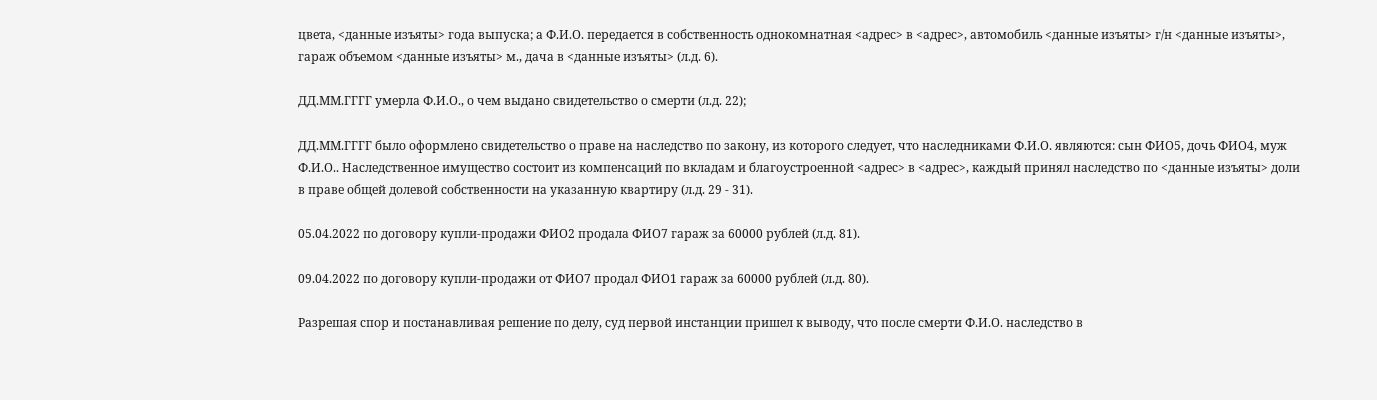цвета, <данные изъяты> года выпуска; а Ф.И.О. передается в собственность однокомнатная <адрес> в <адрес>, автомобиль <данные изъяты> г/н <данные изъяты>, гараж объемом <данные изъяты> м., дача в <данные изъяты> (л.д. 6).

ДД.ММ.ГГГГ умерла Ф.И.О., о чем выдано свидетельство о смерти (л.д. 22);

ДД.ММ.ГГГГ было оформлено свидетельство о праве на наследство по закону, из которого следует, что наследниками Ф.И.О. являются: сын ФИО5, дочь ФИО4, муж Ф.И.О.. Наследственное имущество состоит из компенсаций по вкладам и благоустроенной <адрес> в <адрес>, каждый принял наследство по <данные изъяты> доли в праве общей долевой собственности на указанную квартиру (л.д. 29 - 31).

05.04.2022 по договору купли-продажи ФИО2 продала ФИО7 гараж за 60000 рублей (л.д. 81).

09.04.2022 по договору купли-продажи от ФИО7 продал ФИО1 гараж за 60000 рублей (л.д. 80).

Разрешая спор и постанавливая решение по делу, суд первой инстанции пришел к выводу, что после смерти Ф.И.О. наследство в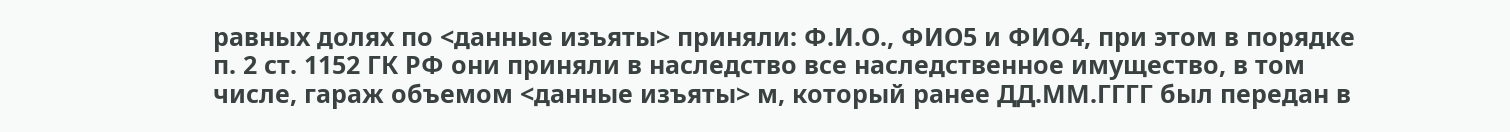равных долях по <данные изъяты> приняли: Ф.И.О., ФИО5 и ФИО4, при этом в порядке п. 2 ст. 1152 ГК РФ они приняли в наследство все наследственное имущество, в том числе, гараж объемом <данные изъяты> м, который ранее ДД.ММ.ГГГГ был передан в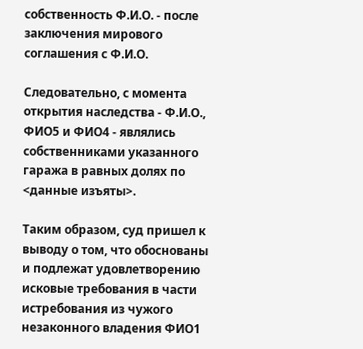собственность Ф.И.О. - после заключения мирового соглашения с Ф.И.О.

Следовательно, с момента открытия наследства - Ф.И.О., ФИО5 и ФИО4 - являлись собственниками указанного гаража в равных долях по <данные изъяты>.

Таким образом, суд пришел к выводу о том, что обоснованы и подлежат удовлетворению исковые требования в части истребования из чужого незаконного владения ФИО1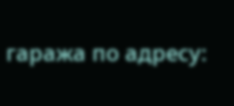гаража по адресу: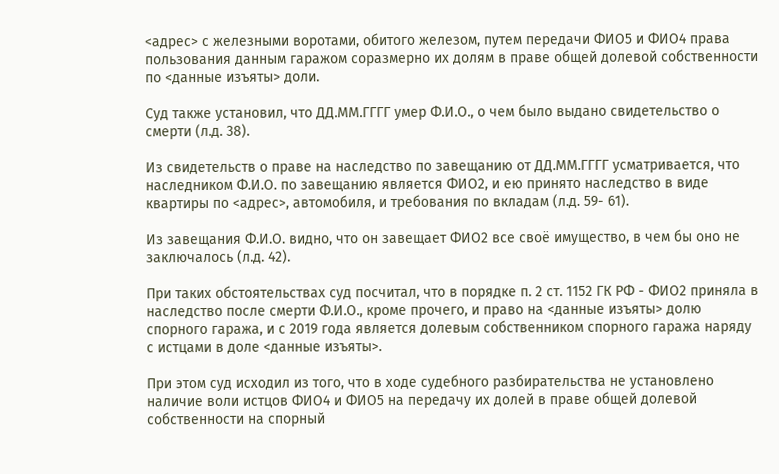<адрес> с железными воротами, обитого железом, путем передачи ФИО5 и ФИО4 права пользования данным гаражом соразмерно их долям в праве общей долевой собственности по <данные изъяты> доли.

Суд также установил, что ДД.ММ.ГГГГ умер Ф.И.О., о чем было выдано свидетельство о смерти (л.д. 38).

Из свидетельств о праве на наследство по завещанию от ДД.ММ.ГГГГ усматривается, что наследником Ф.И.О. по завещанию является ФИО2, и ею принято наследство в виде квартиры по <адрес>, автомобиля, и требования по вкладам (л.д. 59- 61).

Из завещания Ф.И.О. видно, что он завещает ФИО2 все своё имущество, в чем бы оно не заключалось (л.д. 42).

При таких обстоятельствах суд посчитал, что в порядке п. 2 ст. 1152 ГК РФ - ФИО2 приняла в наследство после смерти Ф.И.О., кроме прочего, и право на <данные изъяты> долю спорного гаража, и с 2019 года является долевым собственником спорного гаража наряду с истцами в доле <данные изъяты>.

При этом суд исходил из того, что в ходе судебного разбирательства не установлено наличие воли истцов ФИО4 и ФИО5 на передачу их долей в праве общей долевой собственности на спорный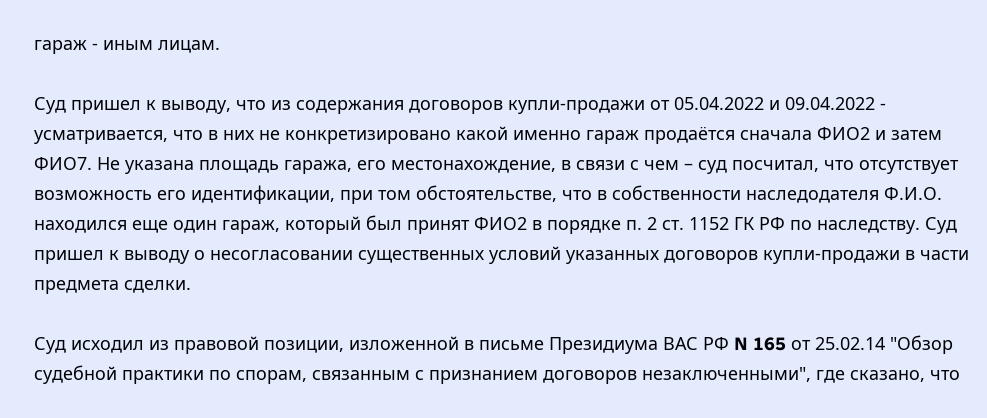гараж - иным лицам.

Суд пришел к выводу, что из содержания договоров купли-продажи от 05.04.2022 и 09.04.2022 - усматривается, что в них не конкретизировано какой именно гараж продаётся сначала ФИО2 и затем ФИО7. Не указана площадь гаража, его местонахождение, в связи с чем – суд посчитал, что отсутствует возможность его идентификации, при том обстоятельстве, что в собственности наследодателя Ф.И.О. находился еще один гараж, который был принят ФИО2 в порядке п. 2 ст. 1152 ГК РФ по наследству. Суд пришел к выводу о несогласовании существенных условий указанных договоров купли-продажи в части предмета сделки.

Суд исходил из правовой позиции, изложенной в письме Президиума ВАС РФ N 165 от 25.02.14 "Обзор судебной практики по спорам, связанным с признанием договоров незаключенными", где сказано, что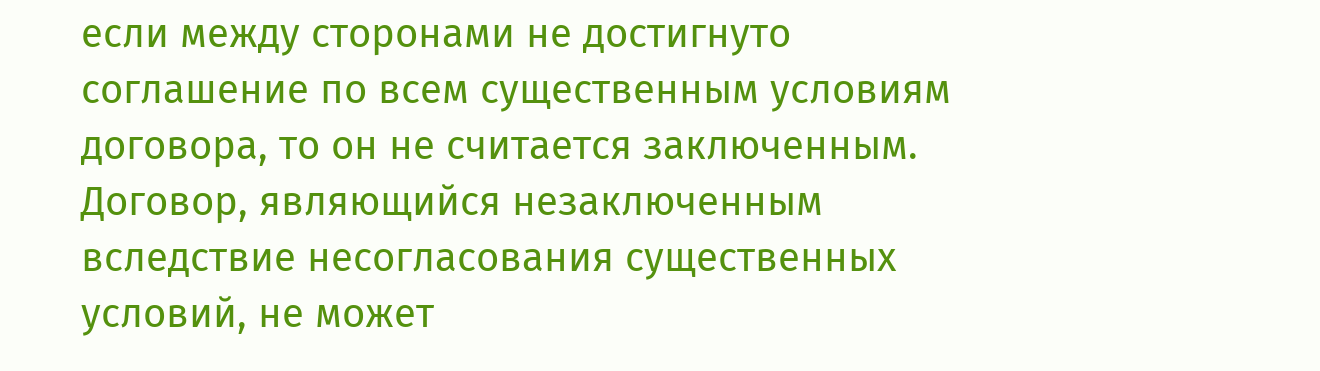если между сторонами не достигнуто соглашение по всем существенным условиям договора, то он не считается заключенным. Договор, являющийся незаключенным вследствие несогласования существенных условий, не может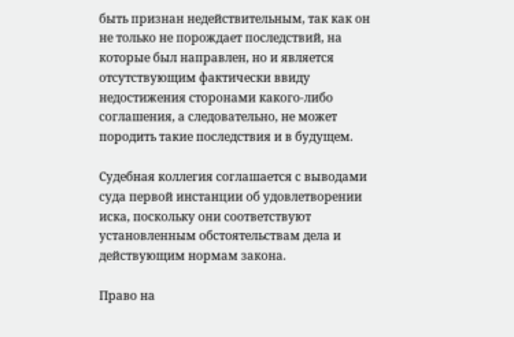быть признан недействительным, так как он не только не порождает последствий, на которые был направлен, но и является отсутствующим фактически ввиду недостижения сторонами какого-либо соглашения, а следовательно, не может породить такие последствия и в будущем.

Судебная коллегия соглашается с выводами суда первой инстанции об удовлетворении иска, поскольку они соответствуют установленным обстоятельствам дела и действующим нормам закона.

Право на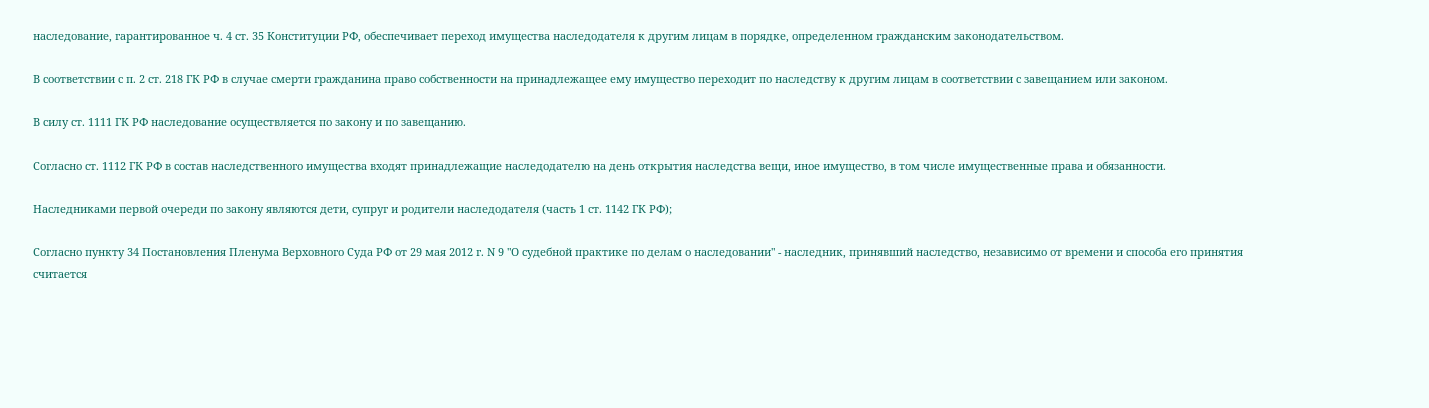наследование, гарантированное ч. 4 ст. 35 Конституции РФ, обеспечивает переход имущества наследодателя к другим лицам в порядке, определенном гражданским законодательством.

В соответствии с п. 2 ст. 218 ГК РФ в случае смерти гражданина право собственности на принадлежащее ему имущество переходит по наследству к другим лицам в соответствии с завещанием или законом.

В силу ст. 1111 ГК РФ наследование осуществляется по закону и по завещанию.

Согласно ст. 1112 ГК РФ в состав наследственного имущества входят принадлежащие наследодателю на день открытия наследства вещи, иное имущество, в том числе имущественные права и обязанности.

Наследниками первой очереди по закону являются дети, супруг и родители наследодателя (часть 1 ст. 1142 ГК РФ);

Согласно пункту 34 Постановления Пленума Верховного Суда РФ от 29 мая 2012 г. N 9 "О судебной практике по делам о наследовании" - наследник, принявший наследство, независимо от времени и способа его принятия считается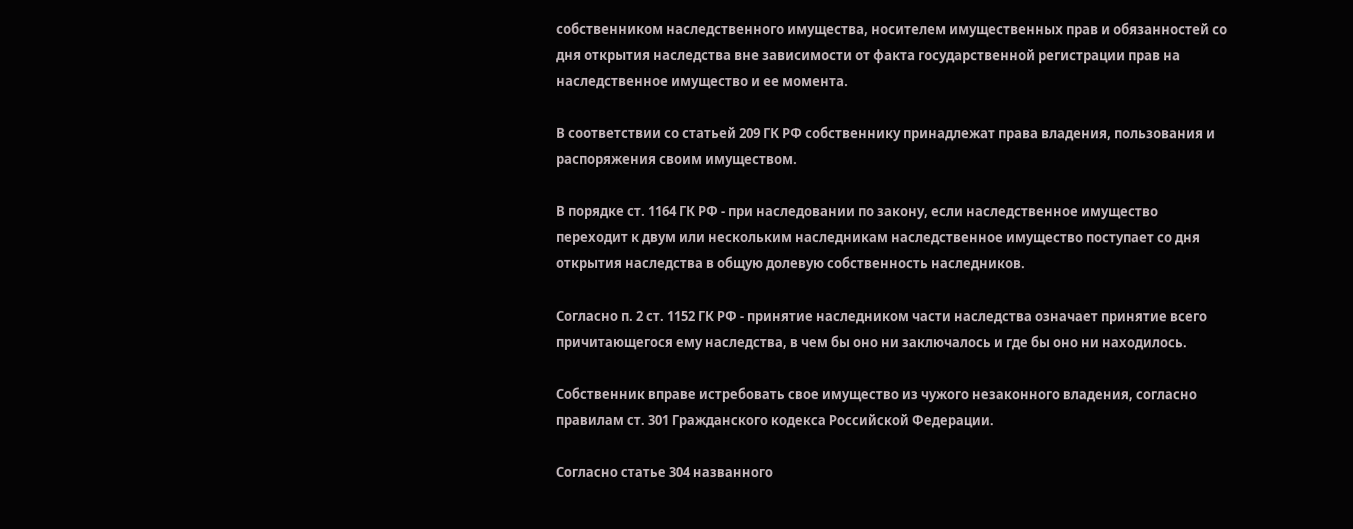собственником наследственного имущества, носителем имущественных прав и обязанностей со дня открытия наследства вне зависимости от факта государственной регистрации прав на наследственное имущество и ее момента.

В соответствии со статьей 209 ГК РФ собственнику принадлежат права владения, пользования и распоряжения своим имуществом.

В порядке ст. 1164 ГК РФ - при наследовании по закону, если наследственное имущество переходит к двум или нескольким наследникам наследственное имущество поступает со дня открытия наследства в общую долевую собственность наследников.

Согласно п. 2 ст. 1152 ГК РФ - принятие наследником части наследства означает принятие всего причитающегося ему наследства, в чем бы оно ни заключалось и где бы оно ни находилось.

Собственник вправе истребовать свое имущество из чужого незаконного владения, согласно правилам ст. 301 Гражданского кодекса Российской Федерации.

Согласно статье 304 названного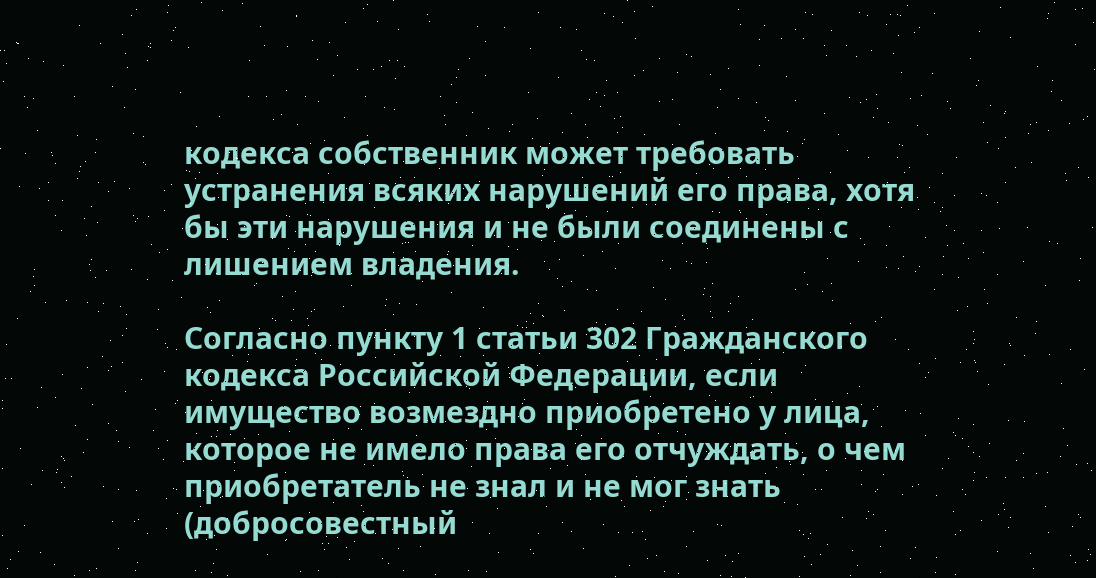кодекса собственник может требовать устранения всяких нарушений его права, хотя бы эти нарушения и не были соединены с лишением владения.

Согласно пункту 1 статьи 302 Гражданского кодекса Российской Федерации, если имущество возмездно приобретено у лица, которое не имело права его отчуждать, о чем приобретатель не знал и не мог знать (добросовестный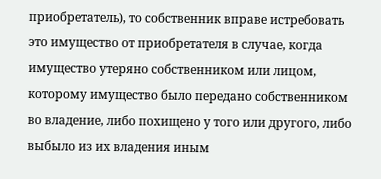приобретатель), то собственник вправе истребовать это имущество от приобретателя в случае, когда имущество утеряно собственником или лицом, которому имущество было передано собственником во владение, либо похищено у того или другого, либо выбыло из их владения иным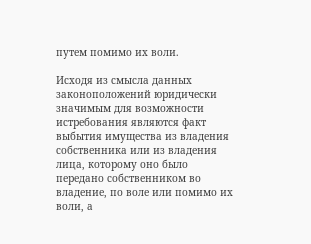путем помимо их воли.

Исходя из смысла данных законоположений юридически значимым для возможности истребования являются факт выбытия имущества из владения собственника или из владения лица, которому оно было передано собственником во владение, по воле или помимо их воли, а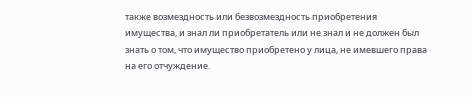также возмездность или безвозмездность приобретения имущества, и знал ли приобретатель или не знал и не должен был знать о том, что имущество приобретено у лица, не имевшего права на его отчуждение.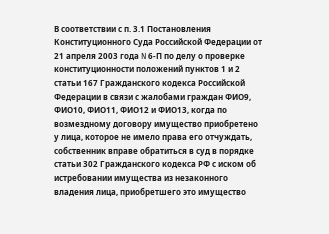В соответствии с п. 3.1 Постановления Конституционного Суда Российской Федерации от 21 апреля 2003 года N 6-П по делу о проверке конституционности положений пунктов 1 и 2 статьи 167 Гражданского кодекса Российской Федерации в связи с жалобами граждан ФИО9, ФИО10, ФИО11, ФИО12 и ФИО13, когда по возмездному договору имущество приобретено у лица, которое не имело права его отчуждать, собственник вправе обратиться в суд в порядке статьи 302 Гражданского кодекса РФ с иском об истребовании имущества из незаконного владения лица, приобретшего это имущество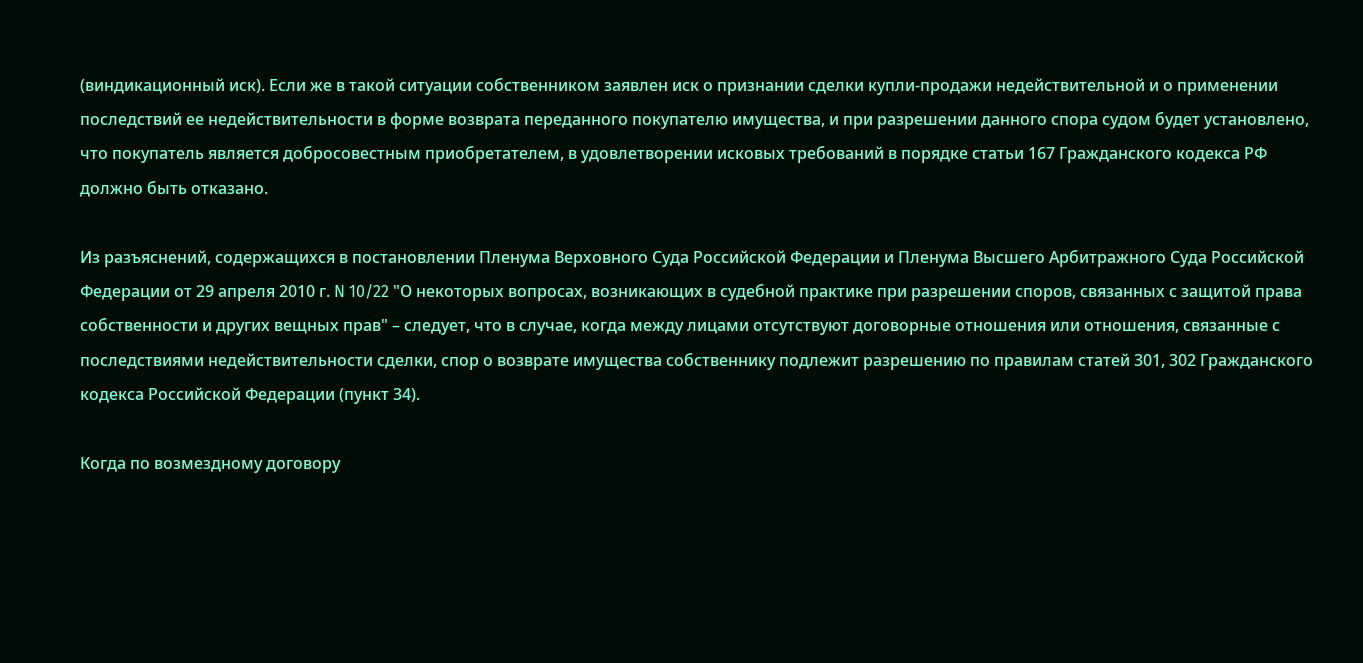(виндикационный иск). Если же в такой ситуации собственником заявлен иск о признании сделки купли-продажи недействительной и о применении последствий ее недействительности в форме возврата переданного покупателю имущества, и при разрешении данного спора судом будет установлено, что покупатель является добросовестным приобретателем, в удовлетворении исковых требований в порядке статьи 167 Гражданского кодекса РФ должно быть отказано.

Из разъяснений, содержащихся в постановлении Пленума Верховного Суда Российской Федерации и Пленума Высшего Арбитражного Суда Российской Федерации от 29 апреля 2010 г. N 10/22 "О некоторых вопросах, возникающих в судебной практике при разрешении споров, связанных с защитой права собственности и других вещных прав" – следует, что в случае, когда между лицами отсутствуют договорные отношения или отношения, связанные с последствиями недействительности сделки, спор о возврате имущества собственнику подлежит разрешению по правилам статей 301, 302 Гражданского кодекса Российской Федерации (пункт 34).

Когда по возмездному договору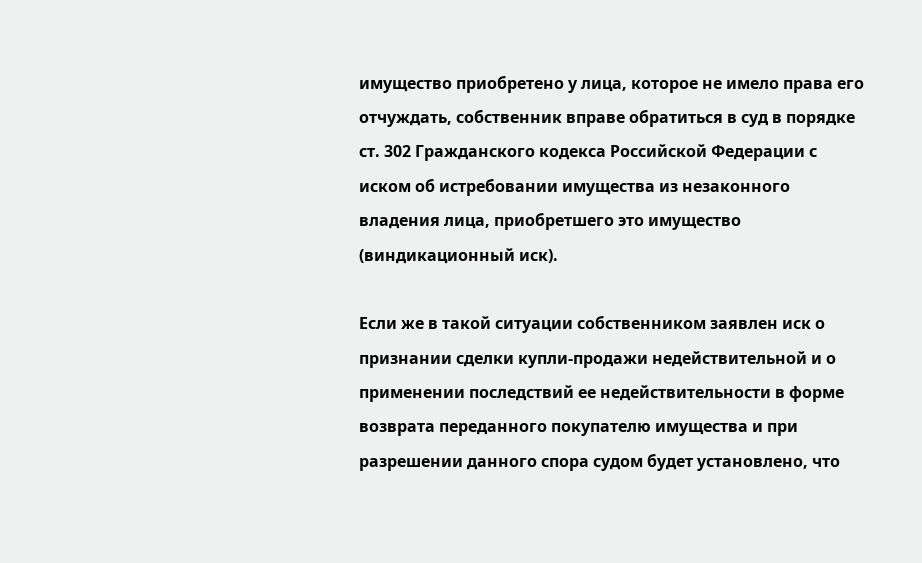имущество приобретено у лица, которое не имело права его отчуждать, собственник вправе обратиться в суд в порядке ст. 302 Гражданского кодекса Российской Федерации с иском об истребовании имущества из незаконного владения лица, приобретшего это имущество (виндикационный иск).

Если же в такой ситуации собственником заявлен иск о признании сделки купли-продажи недействительной и о применении последствий ее недействительности в форме возврата переданного покупателю имущества и при разрешении данного спора судом будет установлено, что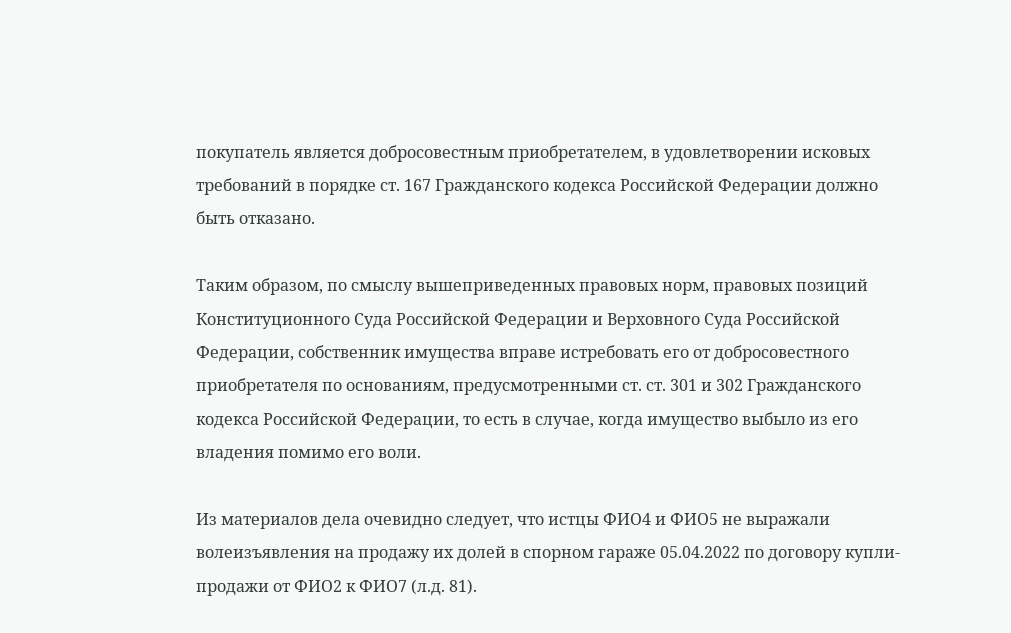покупатель является добросовестным приобретателем, в удовлетворении исковых требований в порядке ст. 167 Гражданского кодекса Российской Федерации должно быть отказано.

Таким образом, по смыслу вышеприведенных правовых норм, правовых позиций Конституционного Суда Российской Федерации и Верховного Суда Российской Федерации, собственник имущества вправе истребовать его от добросовестного приобретателя по основаниям, предусмотренными ст. ст. 301 и 302 Гражданского кодекса Российской Федерации, то есть в случае, когда имущество выбыло из его владения помимо его воли.

Из материалов дела очевидно следует, что истцы ФИО4 и ФИО5 не выражали волеизъявления на продажу их долей в спорном гараже 05.04.2022 по договору купли-продажи от ФИО2 к ФИО7 (л.д. 81).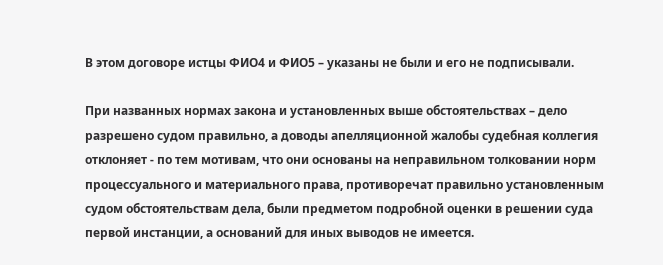В этом договоре истцы ФИО4 и ФИО5 – указаны не были и его не подписывали.

При названных нормах закона и установленных выше обстоятельствах – дело разрешено судом правильно, а доводы апелляционной жалобы судебная коллегия отклоняет - по тем мотивам, что они основаны на неправильном толковании норм процессуального и материального права, противоречат правильно установленным судом обстоятельствам дела, были предметом подробной оценки в решении суда первой инстанции, а оснований для иных выводов не имеется.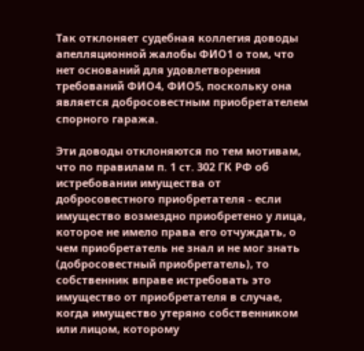Так отклоняет судебная коллегия доводы апелляционной жалобы ФИО1 о том, что нет оснований для удовлетворения требований ФИО4, ФИО5, поскольку она является добросовестным приобретателем спорного гаража.

Эти доводы отклоняются по тем мотивам, что по правилам п. 1 ст. 302 ГК РФ об истребовании имущества от добросовестного приобретателя - если имущество возмездно приобретено у лица, которое не имело права его отчуждать, о чем приобретатель не знал и не мог знать (добросовестный приобретатель), то собственник вправе истребовать это имущество от приобретателя в случае, когда имущество утеряно собственником или лицом, которому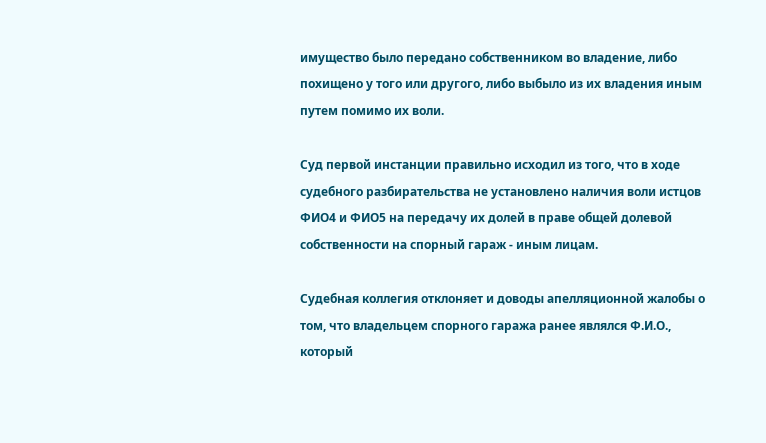имущество было передано собственником во владение, либо похищено у того или другого, либо выбыло из их владения иным путем помимо их воли.

Суд первой инстанции правильно исходил из того, что в ходе судебного разбирательства не установлено наличия воли истцов ФИО4 и ФИО5 на передачу их долей в праве общей долевой собственности на спорный гараж - иным лицам.

Судебная коллегия отклоняет и доводы апелляционной жалобы о том, что владельцем спорного гаража ранее являлся Ф.И.О., который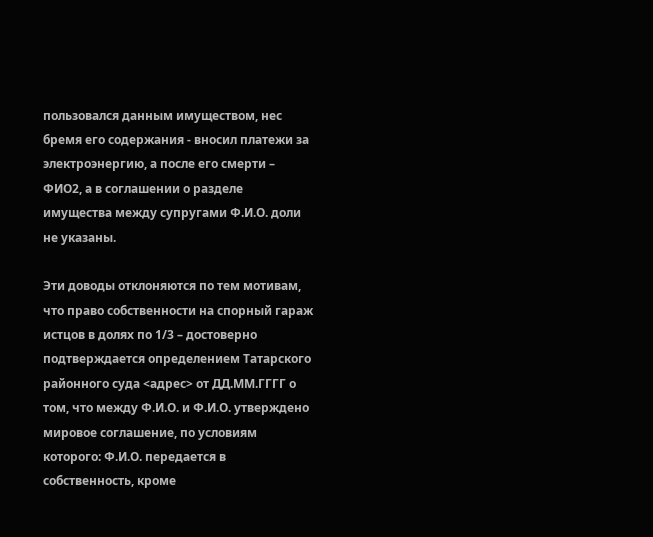пользовался данным имуществом, нес бремя его содержания - вносил платежи за электроэнергию, а после его смерти – ФИО2, а в соглашении о разделе имущества между супругами Ф.И.О. доли не указаны.

Эти доводы отклоняются по тем мотивам, что право собственности на спорный гараж истцов в долях по 1/3 – достоверно подтверждается определением Татарского районного суда <адрес> от ДД.ММ.ГГГГ о том, что между Ф.И.О. и Ф.И.О. утверждено мировое соглашение, по условиям которого: Ф.И.О. передается в собственность, кроме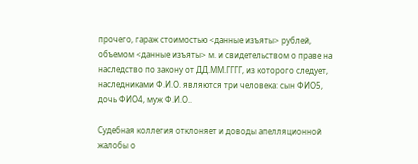прочего, гараж стоимостью <данные изъяты> рублей, объемом <данные изъяты> м. и свидетельством о праве на наследство по закону от ДД.ММ.ГГГГ, из которого следует, наследниками Ф.И.О. являются три человека: сын ФИО5, дочь ФИО4, муж Ф.И.О..

Судебная коллегия отклоняет и доводы апелляционной жалобы о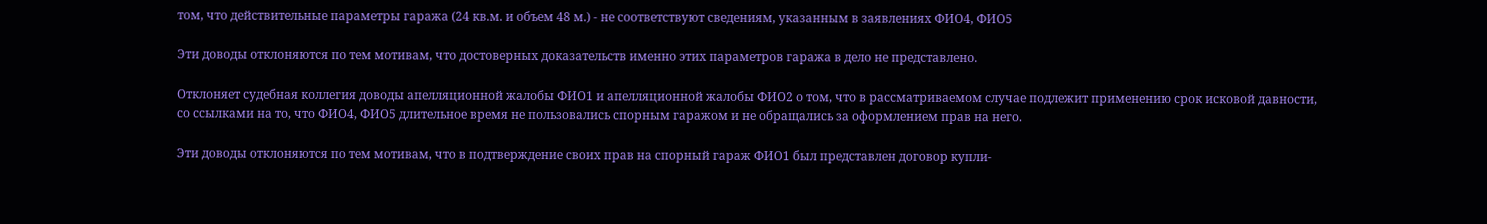том, что действительные параметры гаража (24 кв.м. и объем 48 м.) - не соответствуют сведениям, указанным в заявлениях ФИО4, ФИО5

Эти доводы отклоняются по тем мотивам, что достоверных доказательств именно этих параметров гаража в дело не представлено.

Отклоняет судебная коллегия доводы апелляционной жалобы ФИО1 и апелляционной жалобы ФИО2 о том, что в рассматриваемом случае подлежит применению срок исковой давности, со ссылками на то, что ФИО4, ФИО5 длительное время не пользовались спорным гаражом и не обращались за оформлением прав на него.

Эти доводы отклоняются по тем мотивам, что в подтверждение своих прав на спорный гараж ФИО1 был представлен договор купли-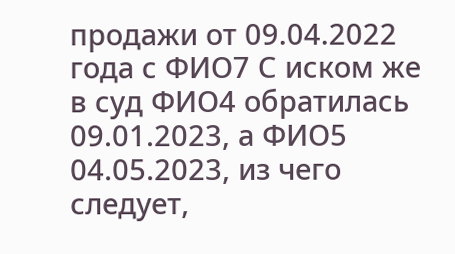продажи от 09.04.2022 года с ФИО7 С иском же в суд ФИО4 обратилась 09.01.2023, а ФИО5 04.05.2023, из чего следует,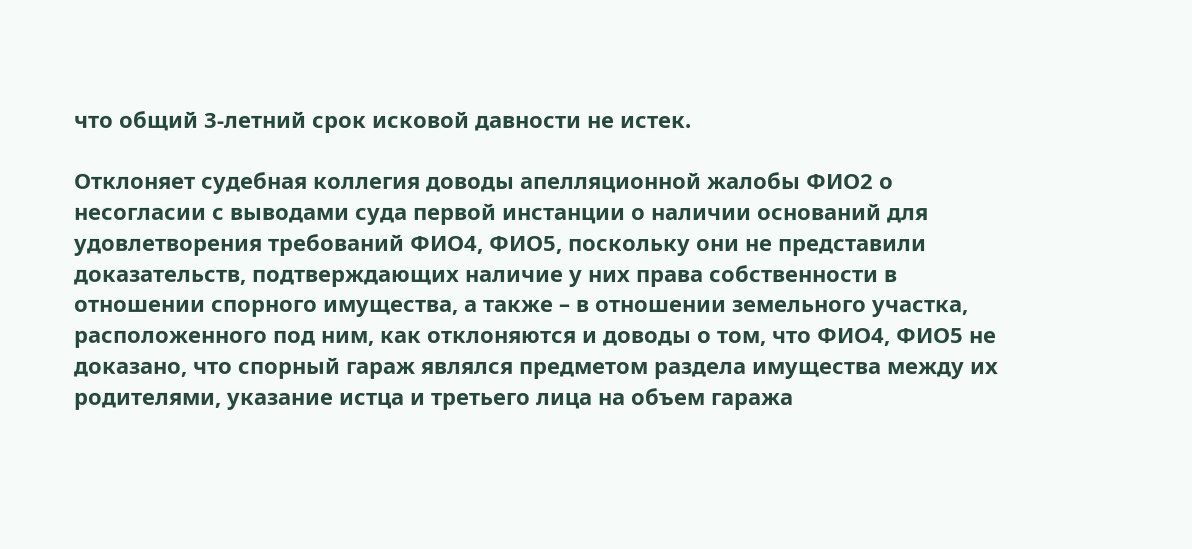что общий 3-летний срок исковой давности не истек.

Отклоняет судебная коллегия доводы апелляционной жалобы ФИО2 о несогласии с выводами суда первой инстанции о наличии оснований для удовлетворения требований ФИО4, ФИО5, поскольку они не представили доказательств, подтверждающих наличие у них права собственности в отношении спорного имущества, а также – в отношении земельного участка, расположенного под ним, как отклоняются и доводы о том, что ФИО4, ФИО5 не доказано, что спорный гараж являлся предметом раздела имущества между их родителями, указание истца и третьего лица на объем гаража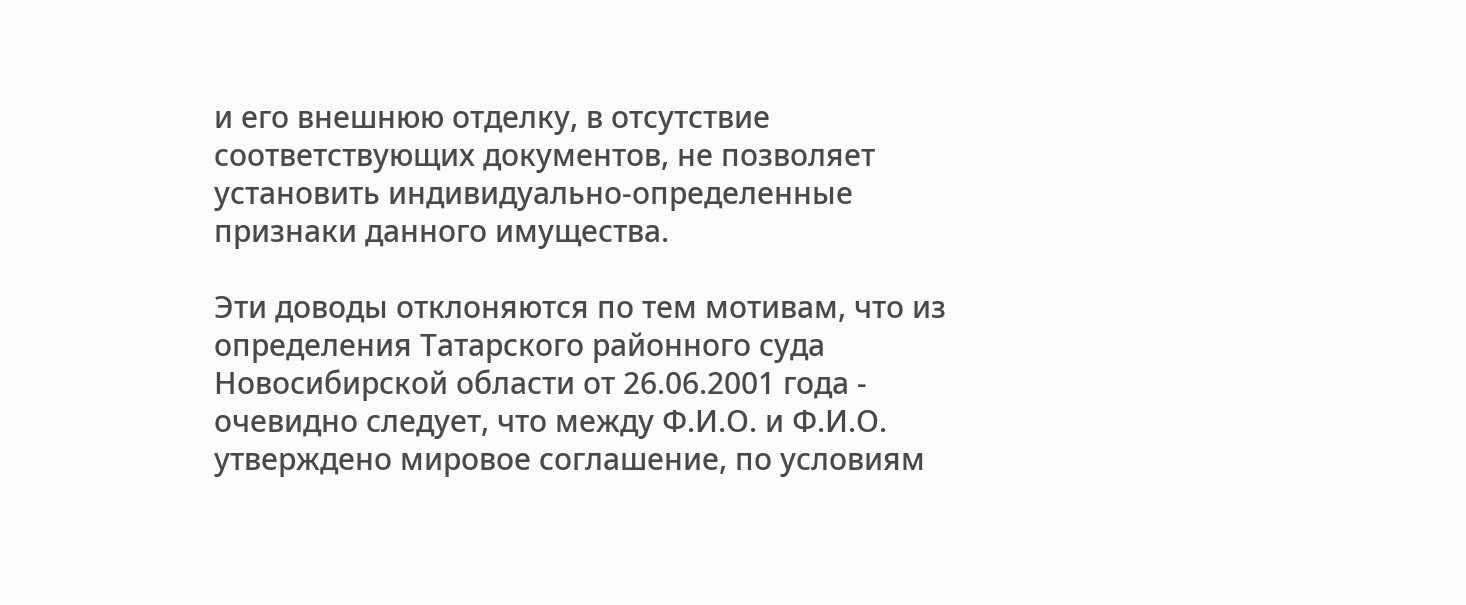и его внешнюю отделку, в отсутствие соответствующих документов, не позволяет установить индивидуально-определенные признаки данного имущества.

Эти доводы отклоняются по тем мотивам, что из определения Татарского районного суда Новосибирской области от 26.06.2001 года - очевидно следует, что между Ф.И.О. и Ф.И.О. утверждено мировое соглашение, по условиям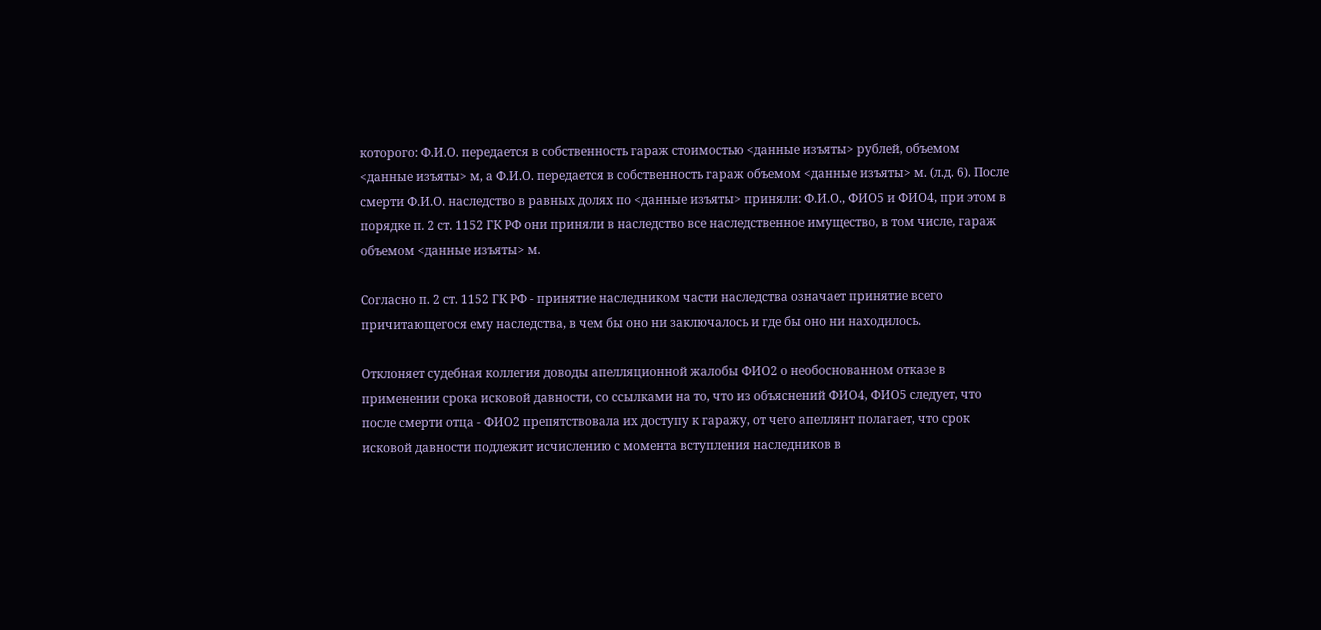которого: Ф.И.О. передается в собственность гараж стоимостью <данные изъяты> рублей, объемом <данные изъяты> м, а Ф.И.О. передается в собственность гараж объемом <данные изъяты> м. (л.д. 6). После смерти Ф.И.О. наследство в равных долях по <данные изъяты> приняли: Ф.И.О., ФИО5 и ФИО4, при этом в порядке п. 2 ст. 1152 ГК РФ они приняли в наследство все наследственное имущество, в том числе, гараж объемом <данные изъяты> м.

Согласно п. 2 ст. 1152 ГК РФ - принятие наследником части наследства означает принятие всего причитающегося ему наследства, в чем бы оно ни заключалось и где бы оно ни находилось.

Отклоняет судебная коллегия доводы апелляционной жалобы ФИО2 о необоснованном отказе в применении срока исковой давности, со ссылками на то, что из объяснений ФИО4, ФИО5 следует, что после смерти отца - ФИО2 препятствовала их доступу к гаражу, от чего апеллянт полагает, что срок исковой давности подлежит исчислению с момента вступления наследников в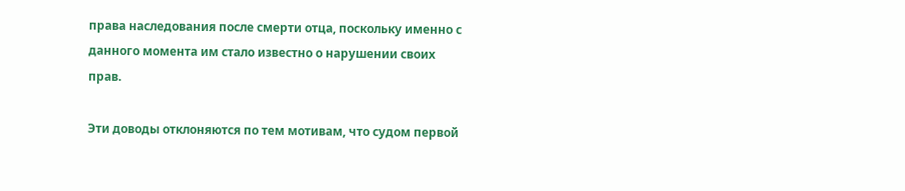права наследования после смерти отца, поскольку именно с данного момента им стало известно о нарушении своих прав.

Эти доводы отклоняются по тем мотивам, что судом первой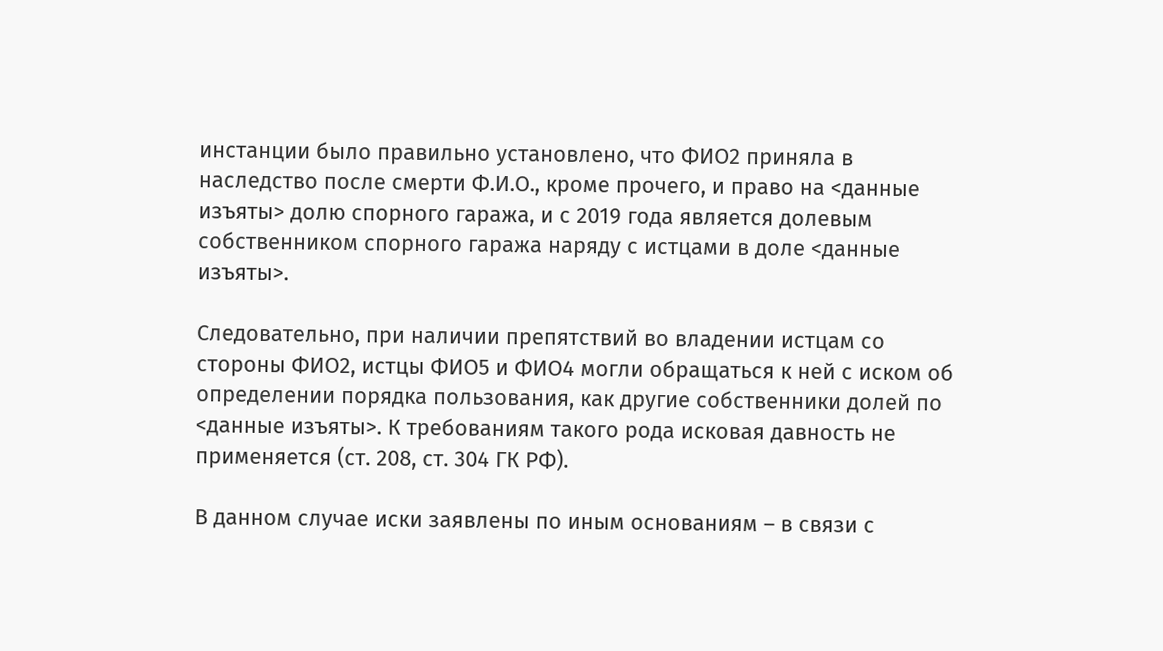инстанции было правильно установлено, что ФИО2 приняла в наследство после смерти Ф.И.О., кроме прочего, и право на <данные изъяты> долю спорного гаража, и с 2019 года является долевым собственником спорного гаража наряду с истцами в доле <данные изъяты>.

Следовательно, при наличии препятствий во владении истцам со стороны ФИО2, истцы ФИО5 и ФИО4 могли обращаться к ней с иском об определении порядка пользования, как другие собственники долей по <данные изъяты>. К требованиям такого рода исковая давность не применяется (ст. 208, ст. 304 ГК РФ).

В данном случае иски заявлены по иным основаниям – в связи с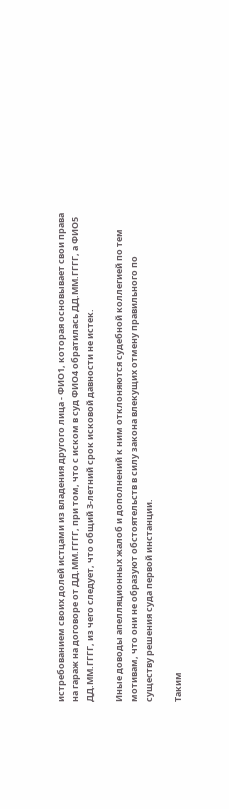истребованием своих долей истцами из владения другого лица - ФИО1, которая основывает свои права на гараж на договоре от ДД.ММ.ГГГГ, при том, что с иском в суд ФИО4 обратилась ДД.ММ.ГГГГ, а ФИО5 ДД.ММ.ГГГГ, из чего следует, что общий 3-летний срок исковой давности не истек.

Иные доводы апелляционных жалоб и дополнений к ним отклоняются судебной коллегией по тем мотивам, что они не образуют обстоятельств в силу закона влекущих отмену правильного по существу решения суда первой инстанции.

Таким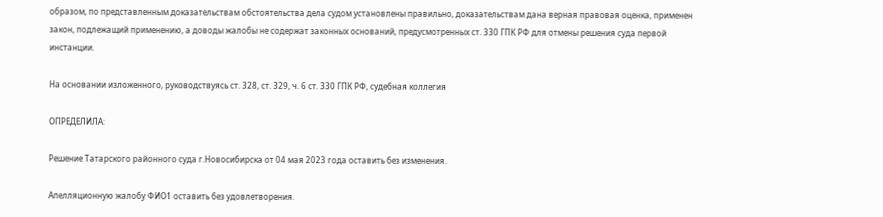образом, по представленным доказательствам обстоятельства дела судом установлены правильно, доказательствам дана верная правовая оценка, применен закон, подлежащий применению, а доводы жалобы не содержат законных оснований, предусмотренных ст. 330 ГПК РФ для отмены решения суда первой инстанции.

На основании изложенного, руководствуясь ст. 328, ст. 329, ч. 6 ст. 330 ГПК РФ, судебная коллегия

ОПРЕДЕЛИЛА:

Решение Татарского районного суда г.Новосибирска от 04 мая 2023 года оставить без изменения.

Апелляционную жалобу ФИО1 оставить без удовлетворения.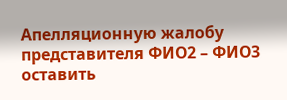Апелляционную жалобу представителя ФИО2 – ФИО3 оставить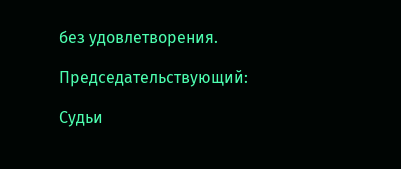без удовлетворения.

Председательствующий:

Судьи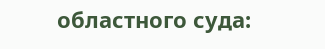областного суда: